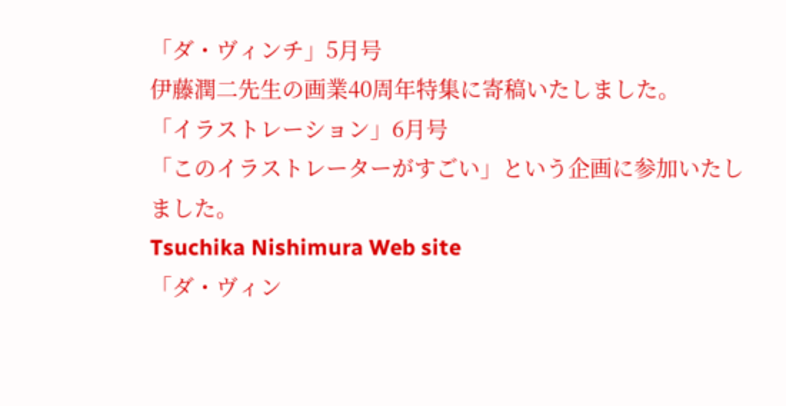「ダ・ヴィンチ」5月号
伊藤潤二先生の画業40周年特集に寄稿いたしました。
「イラストレーション」6月号
「このイラストレーターがすごい」という企画に参加いたしました。
Tsuchika Nishimura Web site
「ダ・ヴィン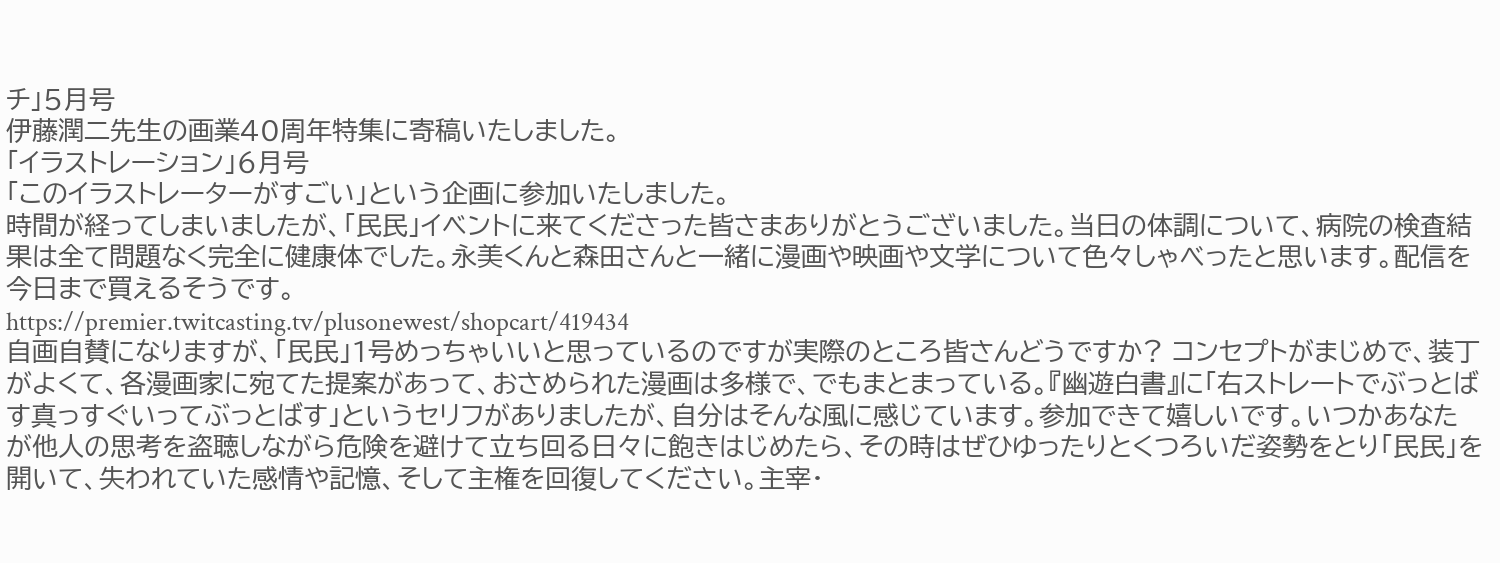チ」5月号
伊藤潤二先生の画業40周年特集に寄稿いたしました。
「イラストレーション」6月号
「このイラストレーターがすごい」という企画に参加いたしました。
時間が経ってしまいましたが、「民民」イベントに来てくださった皆さまありがとうございました。当日の体調について、病院の検査結果は全て問題なく完全に健康体でした。永美くんと森田さんと一緒に漫画や映画や文学について色々しゃべったと思います。配信を今日まで買えるそうです。
https://premier.twitcasting.tv/plusonewest/shopcart/419434
自画自賛になりますが、「民民」1号めっちゃいいと思っているのですが実際のところ皆さんどうですか? コンセプトがまじめで、装丁がよくて、各漫画家に宛てた提案があって、おさめられた漫画は多様で、でもまとまっている。『幽遊白書』に「右ストレートでぶっとばす真っすぐいってぶっとばす」というセリフがありましたが、自分はそんな風に感じています。参加できて嬉しいです。いつかあなたが他人の思考を盗聴しながら危険を避けて立ち回る日々に飽きはじめたら、その時はぜひゆったりとくつろいだ姿勢をとり「民民」を開いて、失われていた感情や記憶、そして主権を回復してください。主宰・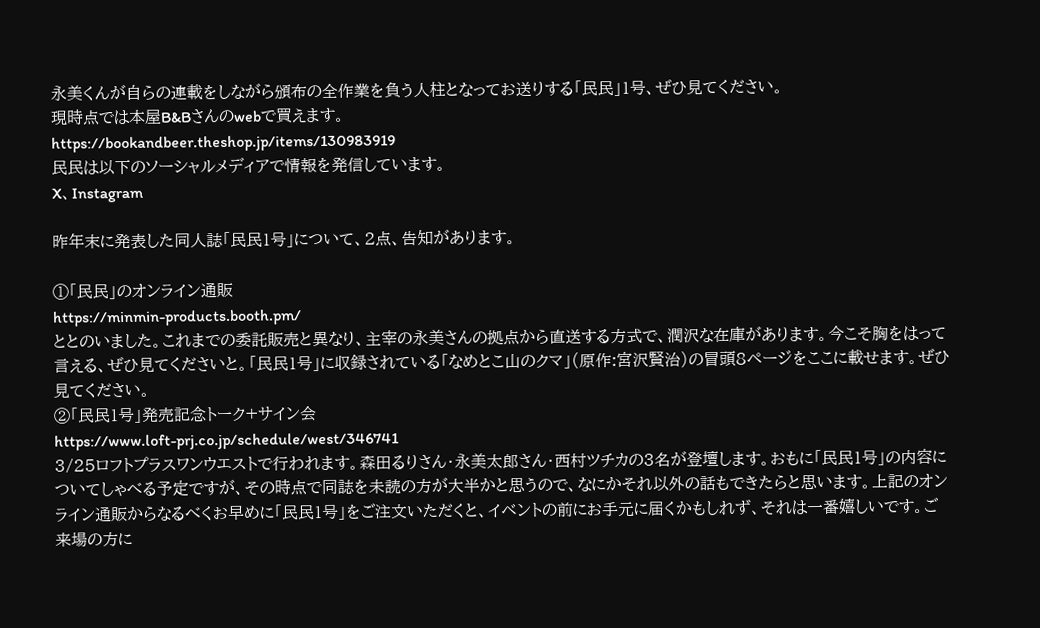永美くんが自らの連載をしながら頒布の全作業を負う人柱となってお送りする「民民」1号、ぜひ見てください。
現時点では本屋B&Bさんのwebで買えます。
https://bookandbeer.theshop.jp/items/130983919
民民は以下のソーシャルメディアで情報を発信しています。
X、Instagram

昨年末に発表した同人誌「民民1号」について、2点、告知があります。

①「民民」のオンライン通販
https://minmin-products.booth.pm/
ととのいました。これまでの委託販売と異なり、主宰の永美さんの拠点から直送する方式で、潤沢な在庫があります。今こそ胸をはって言える、ぜひ見てくださいと。「民民1号」に収録されている「なめとこ山のクマ」(原作:宮沢賢治)の冒頭8ページをここに載せます。ぜひ見てください。
②「民民1号」発売記念トーク+サイン会
https://www.loft-prj.co.jp/schedule/west/346741
3/25ロフトプラスワンウエストで行われます。森田るりさん・永美太郎さん・西村ツチカの3名が登壇します。おもに「民民1号」の内容についてしゃべる予定ですが、その時点で同誌を未読の方が大半かと思うので、なにかそれ以外の話もできたらと思います。上記のオンライン通販からなるべくお早めに「民民1号」をご注文いただくと、イベントの前にお手元に届くかもしれず、それは一番嬉しいです。ご来場の方に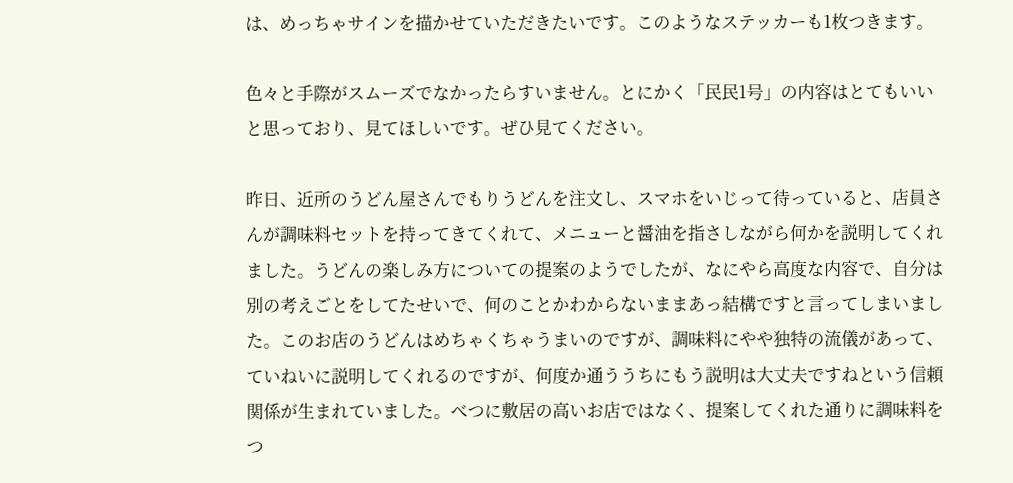は、めっちゃサインを描かせていただきたいです。このようなステッカーも1枚つきます。

色々と手際がスムーズでなかったらすいません。とにかく「民民1号」の内容はとてもいいと思っており、見てほしいです。ぜひ見てください。

昨日、近所のうどん屋さんでもりうどんを注文し、スマホをいじって待っていると、店員さんが調味料セットを持ってきてくれて、メニューと醤油を指さしながら何かを説明してくれました。うどんの楽しみ方についての提案のようでしたが、なにやら高度な内容で、自分は別の考えごとをしてたせいで、何のことかわからないままあっ結構ですと言ってしまいました。このお店のうどんはめちゃくちゃうまいのですが、調味料にやや独特の流儀があって、ていねいに説明してくれるのですが、何度か通ううちにもう説明は大丈夫ですねという信頼関係が生まれていました。べつに敷居の高いお店ではなく、提案してくれた通りに調味料をつ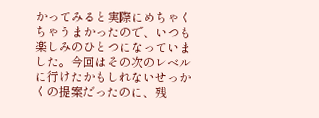かってみると実際にめちゃくちゃうまかったので、いつも楽しみのひとつになっていました。今回はその次のレベルに行けたかもしれないせっかくの提案だったのに、残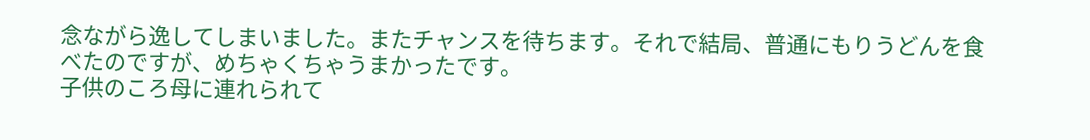念ながら逸してしまいました。またチャンスを待ちます。それで結局、普通にもりうどんを食べたのですが、めちゃくちゃうまかったです。
子供のころ母に連れられて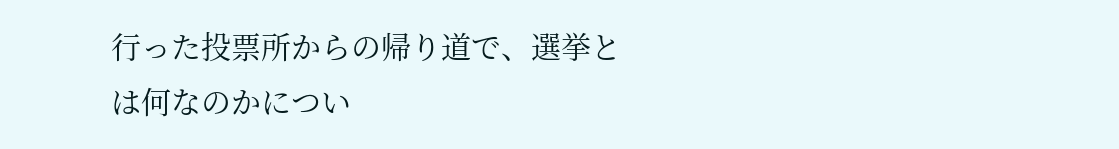行った投票所からの帰り道で、選挙とは何なのかについ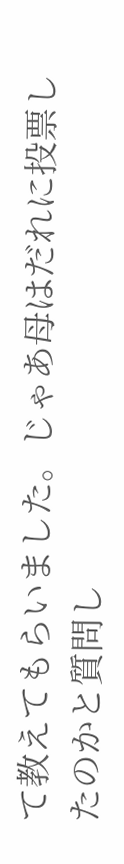て教えてもらいました。じゃあ母はだれに投票したのかと質問し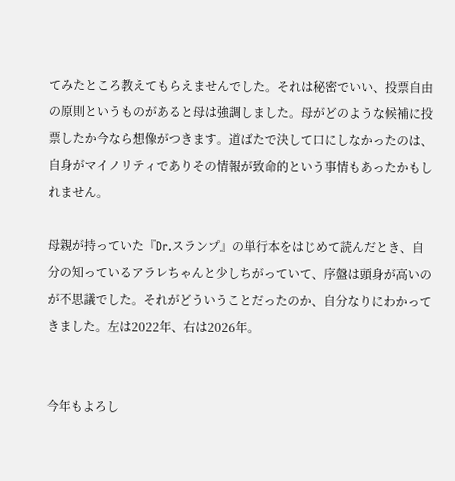てみたところ教えてもらえませんでした。それは秘密でいい、投票自由の原則というものがあると母は強調しました。母がどのような候補に投票したか今なら想像がつきます。道ばたで決して口にしなかったのは、自身がマイノリティでありその情報が致命的という事情もあったかもしれません。

母親が持っていた『Dr.スランプ』の単行本をはじめて読んだとき、自分の知っているアラレちゃんと少しちがっていて、序盤は頭身が高いのが不思議でした。それがどういうことだったのか、自分なりにわかってきました。左は2022年、右は2026年。


今年もよろし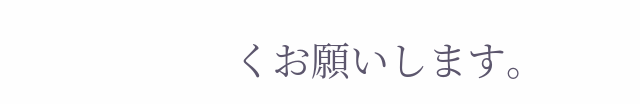くお願いします。